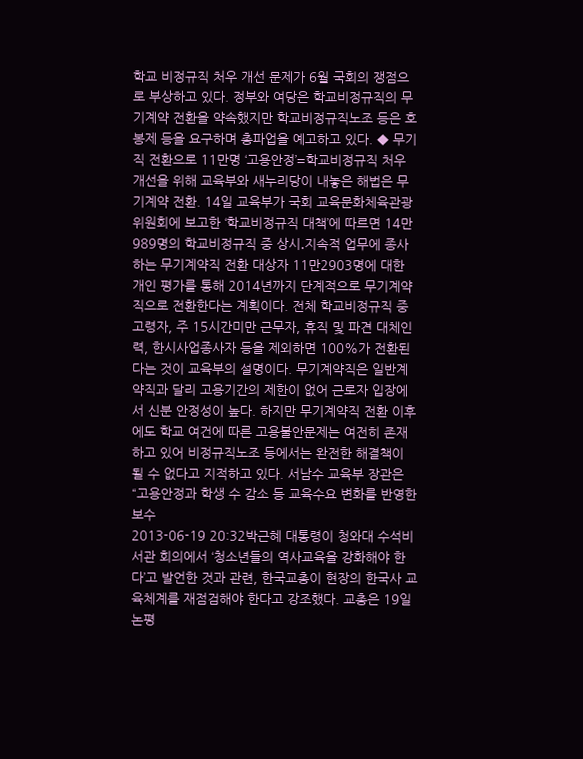학교 비정규직 처우 개선 문제가 6월 국회의 쟁점으로 부상하고 있다. 정부와 여당은 학교비정규직의 무기계약 전환을 약속했지만 학교비정규직노조 등은 호봉제 등을 요구하며 총파업을 예고하고 있다. ◆ 무기직 전환으로 11만명 ‘고용안정’=학교비정규직 처우 개선을 위해 교육부와 새누리당이 내놓은 해법은 무기계약 전환. 14일 교육부가 국회 교육문화체육관광위원회에 보고한 ‘학교비정규직 대책’에 따르면 14만989명의 학교비정규직 중 상시․지속적 업무에 종사하는 무기계약직 전환 대상자 11만2903명에 대한 개인 평가를 통해 2014년까지 단계적으로 무기계약직으로 전환한다는 계획이다. 전체 학교비정규직 중 고령자, 주 15시간미만 근무자, 휴직 및 파견 대체인력, 한시사업종사자 등을 제외하면 100%가 전환된다는 것이 교육부의 설명이다. 무기계약직은 일반계약직과 달리 고용기간의 제한이 없어 근로자 입장에서 신분 안정성이 높다. 하지만 무기계약직 전환 이후에도 학교 여건에 따른 고용불안문제는 여전히 존재하고 있어 비정규직노조 등에서는 완전한 해결책이 될 수 없다고 지적하고 있다. 서남수 교육부 장관은 “고용안정과 학생 수 감소 등 교육수요 변화를 반영한 보수
2013-06-19 20:32박근혜 대통령이 청와대 수석비서관 회의에서 ‘청소년들의 역사교육을 강화해야 한다’고 발언한 것과 관련, 한국교총이 현장의 한국사 교육체계를 재점검해야 한다고 강조했다. 교총은 19일 논평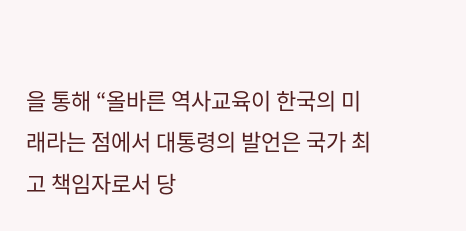을 통해 “올바른 역사교육이 한국의 미래라는 점에서 대통령의 발언은 국가 최고 책임자로서 당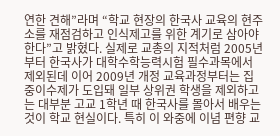연한 견해”라며 “학교 현장의 한국사 교육의 현주소를 재점검하고 인식제고를 위한 계기로 삼아야 한다”고 밝혔다. 실제로 교총의 지적처럼 2005년부터 한국사가 대학수학능력시험 필수과목에서 제외된데 이어 2009년 개정 교육과정부터는 집중이수제가 도입돼 일부 상위권 학생을 제외하고는 대부분 고교 1학년 때 한국사를 몰아서 배우는 것이 학교 현실이다. 특히 이 와중에 이념 편향 교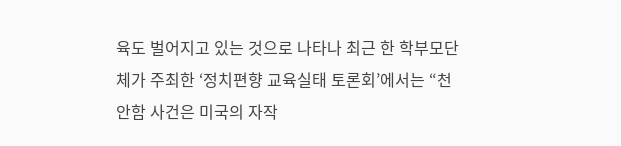육도 벌어지고 있는 것으로 나타나 최근 한 학부모단체가 주최한 ‘정치편향 교육실태 토론회’에서는 “천안함 사건은 미국의 자작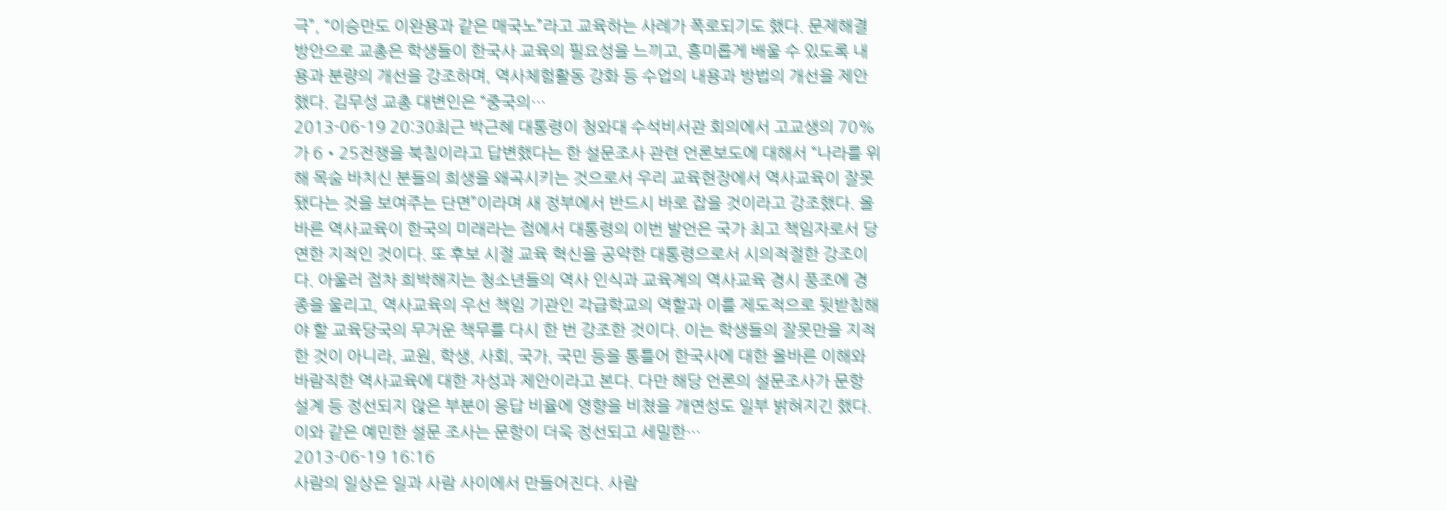극”, “이승만도 이완용과 같은 매국노”라고 교육하는 사례가 폭로되기도 했다. 문제해결 방안으로 교총은 학생들이 한국사 교육의 필요성을 느끼고, 흥미롭게 배울 수 있도록 내용과 분량의 개선을 강조하며, 역사체험활동 강화 등 수업의 내용과 방법의 개선을 제안했다. 김무성 교총 대변인은 “중국의…
2013-06-19 20:30최근 박근혜 대통령이 청와대 수석비서관 회의에서 고교생의 70%가 6‧25전쟁을 북침이라고 답변했다는 한 설문조사 관련 언론보도에 대해서 “나라를 위해 목숨 바치신 분들의 희생을 왜곡시키는 것으로서 우리 교육현장에서 역사교육이 잘못됐다는 것을 보여주는 단면”이라며 새 정부에서 반드시 바로 잡을 것이라고 강조했다. 올바른 역사교육이 한국의 미래라는 점에서 대통령의 이번 발언은 국가 최고 책임자로서 당연한 지적인 것이다. 또 후보 시절 교육 혁신을 공약한 대통령으로서 시의적절한 강조이다. 아울러 점차 희박해지는 청소년들의 역사 인식과 교육계의 역사교육 경시 풍조에 경종을 울리고, 역사교육의 우선 책임 기관인 각급학교의 역할과 이를 제도적으로 뒷받침해야 할 교육당국의 무거운 책무를 다시 한 번 강조한 것이다. 이는 학생들의 잘못만을 지적한 것이 아니라, 교원, 학생, 사회, 국가, 국민 등을 통틀어 한국사에 대한 올바른 이해와 바람직한 역사교육에 대한 자성과 제안이라고 본다. 다만 해당 언론의 설문조사가 문항 설계 등 정선되지 않은 부분이 응답 비율에 영향을 비쳤을 개연성도 일부 밝혀지긴 했다.이와 같은 예민한 설문 조사는 문항이 더욱 정선되고 세밀한…
2013-06-19 16:16
사람의 일상은 일과 사람 사이에서 만들어진다. 사람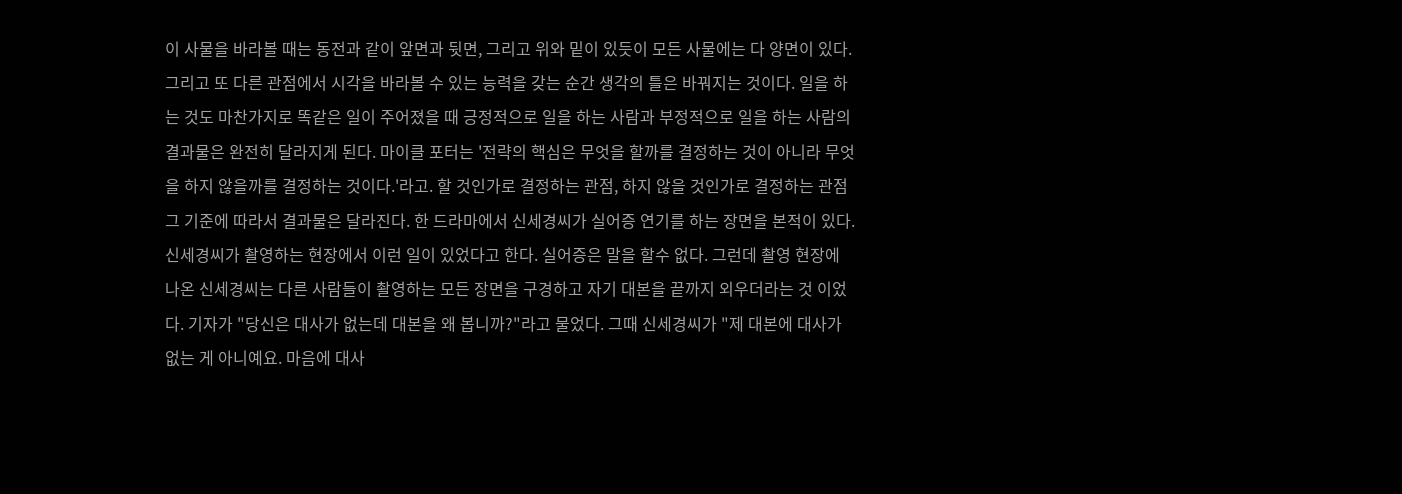이 사물을 바라볼 때는 동전과 같이 앞면과 뒷면, 그리고 위와 밑이 있듯이 모든 사물에는 다 양면이 있다. 그리고 또 다른 관점에서 시각을 바라볼 수 있는 능력을 갖는 순간 생각의 틀은 바꿔지는 것이다. 일을 하는 것도 마찬가지로 똑같은 일이 주어졌을 때 긍정적으로 일을 하는 사람과 부정적으로 일을 하는 사람의 결과물은 완전히 달라지게 된다. 마이클 포터는 '전략의 핵심은 무엇을 할까를 결정하는 것이 아니라 무엇을 하지 않을까를 결정하는 것이다.'라고. 할 것인가로 결정하는 관점, 하지 않을 것인가로 결정하는 관점 그 기준에 따라서 결과물은 달라진다. 한 드라마에서 신세경씨가 실어증 연기를 하는 장면을 본적이 있다. 신세경씨가 촬영하는 현장에서 이런 일이 있었다고 한다. 실어증은 말을 할수 없다. 그런데 촬영 현장에 나온 신세경씨는 다른 사람들이 촬영하는 모든 장면을 구경하고 자기 대본을 끝까지 외우더라는 것 이었다. 기자가 "당신은 대사가 없는데 대본을 왜 봅니까?"라고 물었다. 그때 신세경씨가 "제 대본에 대사가 없는 게 아니예요. 마음에 대사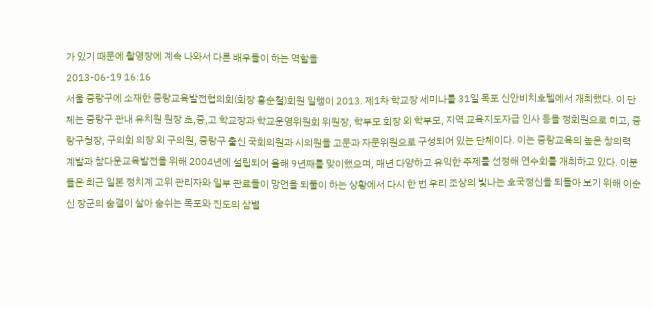가 있기 때문에 촬영장에 계속 나와서 다른 배우들이 하는 역할을
2013-06-19 16:16
서울 중랑구에 소재한 중랑교육발전협의회(회장 홍순철)회원 일행이 2013. 제1차 학교장 세미나를 31일 목포 신안비치호텔에서 개최했다. 이 단체는 중랑구 관내 유치원 원장 초,중,고 학교장과 학교운영위원회 위원장, 학부모 회장 외 학부모, 지역 교육지도자급 인사 등을 정회원으로 히고, 중랑구청장, 구의회 의장 외 구의원, 중랑구 출신 국회의원과 시의원을 고문과 자문위원으로 구성되어 있는 단체이다. 이는 중랑교육의 높은 창의력 계발과 참다운교육발전을 위해 2004년에 설립되어 올해 9년째를 맞이했으며, 매년 다양하고 유익한 주제를 선정해 연수회를 개최하고 있다. 이분들은 최근 일본 정치계 고위 관리자와 일부 관료들이 망언을 되풀이 하는 상황에서 다시 한 번 우리 조상의 빛나는 호국정신을 되돌아 보기 위해 이순신 장군의 숨결이 살아 숨쉬는 목포와 진도의 삼별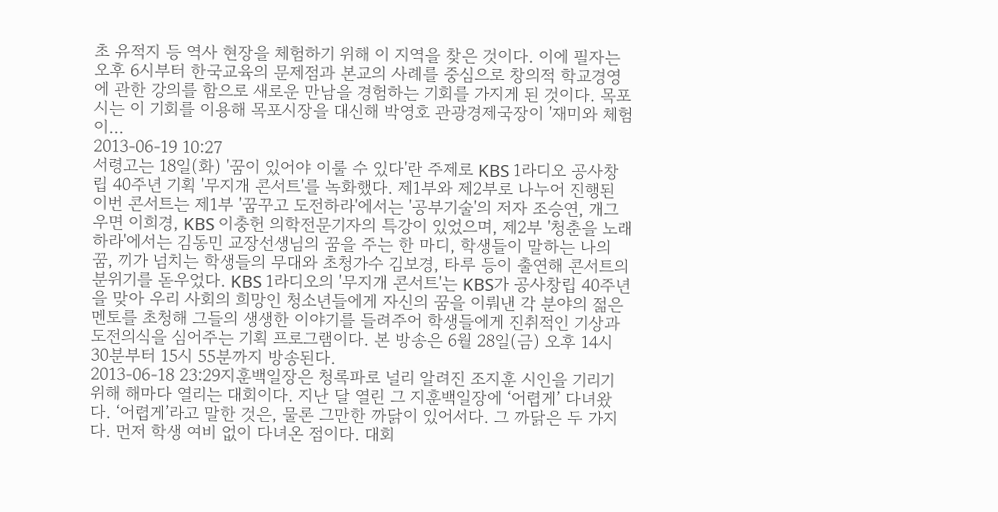초 유적지 등 역사 현장을 체험하기 위해 이 지역을 찾은 것이다. 이에 필자는 오후 6시부터 한국교육의 문제점과 본교의 사례를 중심으로 창의적 학교경영에 관한 강의를 함으로 새로운 만남을 경험하는 기회를 가지게 된 것이다. 목포시는 이 기회를 이용해 목포시장을 대신해 박영호 관광경제국장이 '재미와 체험이…
2013-06-19 10:27
서령고는 18일(화) '꿈이 있어야 이룰 수 있다'란 주제로 KBS 1라디오 공사창립 40주년 기획 '무지개 콘서트'를 녹화했다. 제1부와 제2부로 나누어 진행된 이번 콘서트는 제1부 '꿈꾸고 도전하라'에서는 '공부기술'의 저자 조승연, 개그우면 이희경, KBS 이충헌 의학전문기자의 특강이 있었으며, 제2부 '청춘을 노래하라'에서는 김동민 교장선생님의 꿈을 주는 한 마디, 학생들이 말하는 나의 꿈, 끼가 넘치는 학생들의 무대와 초청가수 김보경, 타루 등이 출연해 콘서트의 분위기를 돋우었다. KBS 1라디오의 '무지개 콘서트'는 KBS가 공사창립 40주년을 맞아 우리 사회의 희망인 청소년들에게 자신의 꿈을 이뤄낸 각 분야의 젊은 멘토를 초청해 그들의 생생한 이야기를 들려주어 학생들에게 진취적인 기상과 도전의식을 심어주는 기획 프로그램이다. 본 방송은 6월 28일(금) 오후 14시 30분부터 15시 55분까지 방송된다.
2013-06-18 23:29지훈백일장은 청록파로 널리 알려진 조지훈 시인을 기리기 위해 해마다 열리는 대회이다. 지난 달 열린 그 지훈백일장에 ‘어렵게’ 다녀왔다. ‘어렵게’라고 말한 것은, 물론 그만한 까닭이 있어서다. 그 까닭은 두 가지다. 먼저 학생 여비 없이 다녀온 점이다. 대회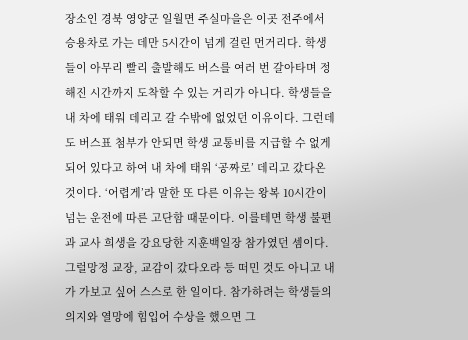장소인 경북 영양군 일월면 주실마을은 이곳 전주에서 승용차로 가는 데만 5시간이 넘게 걸린 먼거리다. 학생들이 아무리 빨리 출발해도 버스를 여러 번 갈아타며 정해진 시간까지 도착할 수 있는 거리가 아니다. 학생들을 내 차에 태워 데리고 갈 수밖에 없었던 이유이다. 그런데도 버스표 첨부가 안되면 학생 교통비를 지급할 수 없게 되어 있다고 하여 내 차에 태워 ‘공짜로’ 데리고 갔다온 것이다. ‘어렵게’라 말한 또 다른 이유는 왕복 10시간이 넘는 운전에 따른 고단함 때문이다. 이를테면 학생 불편과 교사 희생을 강요당한 지훈백일장 참가였던 셈이다. 그럴망정 교장, 교감이 갔다오라 등 떠민 것도 아니고 내가 가보고 싶어 스스로 한 일이다. 참가하려는 학생들의 의지와 열망에 힘입어 수상을 했으면 그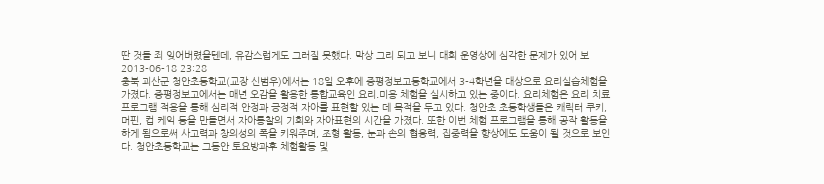딴 것들 죄 잊어버렸을텐데, 유감스럽게도 그러질 못했다. 막상 그리 되고 보니 대회 운영상에 심각한 문제가 있어 보
2013-06-18 23:28
충북 괴산군 청안초등학교(교장 신범우)에서는 18일 오후에 증평정보고등학교에서 3-4학년을 대상으로 요리실습체험을 가졌다. 증평정보고에서는 매년 오감을 활용한 통합교육인 요리․미용 체험을 실시하고 있는 중이다. 요리체험은 요리 치료 프로그램 적용을 통해 심리적 안정과 긍정적 자아를 표현할 있는 데 목적을 두고 있다. 청안초 초등학생들은 캐릭터 쿠키, 머핀, 컵 케익 등을 만들면서 자아통찰의 기회와 자아표현의 시간을 가졌다. 또한 이번 체험 프로그램을 통해 공작 활동을 하게 됨으로써 사고력과 창의성의 폭을 키워주며, 조형 활동, 눈과 손의 협응력, 집중력을 향상에도 도움이 될 것으로 보인다. 청안초등학교는 그동안 토요방과후 체험활동 및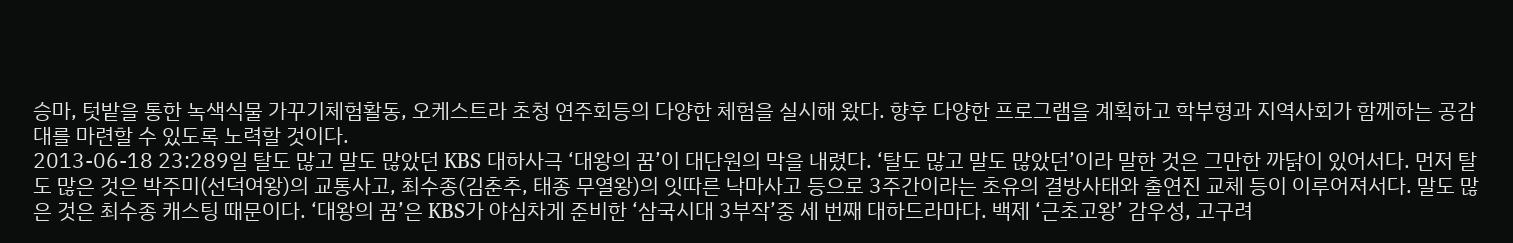승마, 텃밭을 통한 녹색식물 가꾸기체험활동, 오케스트라 초청 연주회등의 다양한 체험을 실시해 왔다. 향후 다양한 프로그램을 계획하고 학부형과 지역사회가 함께하는 공감대를 마련할 수 있도록 노력할 것이다.
2013-06-18 23:289일 탈도 많고 말도 많았던 KBS 대하사극 ‘대왕의 꿈’이 대단원의 막을 내렸다. ‘탈도 많고 말도 많았던’이라 말한 것은 그만한 까닭이 있어서다. 먼저 탈도 많은 것은 박주미(선덕여왕)의 교통사고, 최수종(김춘추, 태종 무열왕)의 잇따른 낙마사고 등으로 3주간이라는 초유의 결방사태와 출연진 교체 등이 이루어져서다. 말도 많은 것은 최수종 캐스팅 때문이다. ‘대왕의 꿈’은 KBS가 야심차게 준비한 ‘삼국시대 3부작’중 세 번째 대하드라마다. 백제 ‘근초고왕’ 감우성, 고구려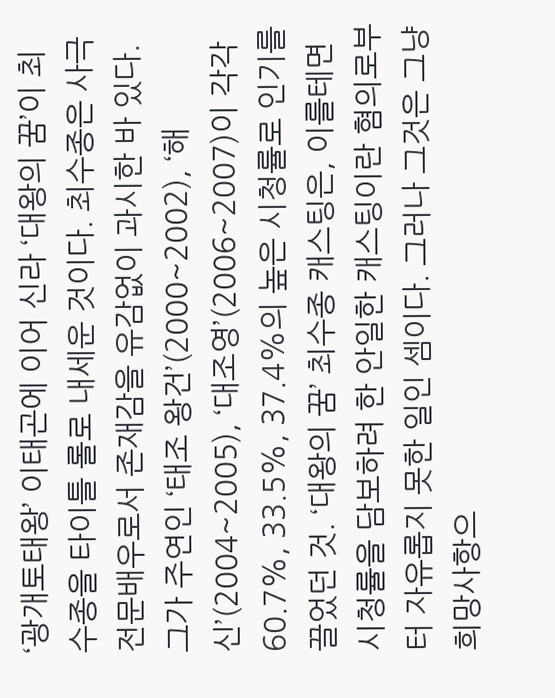‘광개토태왕’ 이태곤에 이어 신라 ‘대왕의 꿈’이 최수종을 타이틀 롤로 내세운 것이다. 최수종은 사극 전문배우로서 존재감을 유감없이 과시한 바 있다. 그가 주연인 ‘태조 왕건’(2000~2002), ‘해신’(2004~2005), ‘대조영’(2006~2007)이 각각 60.7%, 33.5%, 37.4%의 높은 시청률로 인기를 끌었던 것. ‘대왕의 꿈’ 최수종 캐스팅은, 이를테면 시청률을 담보하려 한 안일한 캐스팅이란 혐의로부터 자유롭지 못한 일인 셈이다. 그러나 그것은 그냥 희망사항으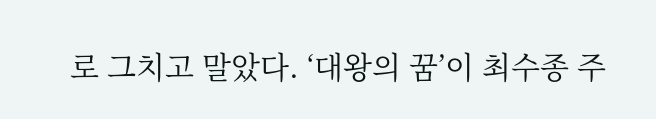로 그치고 말았다. ‘대왕의 꿈’이 최수종 주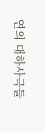연의 대하사극들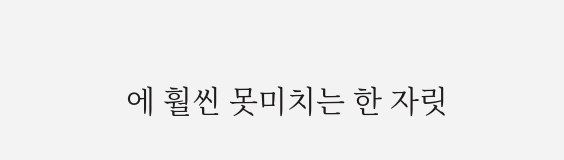에 훨씬 못미치는 한 자릿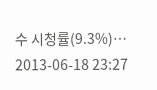수 시청률(9.3%)…
2013-06-18 23:27